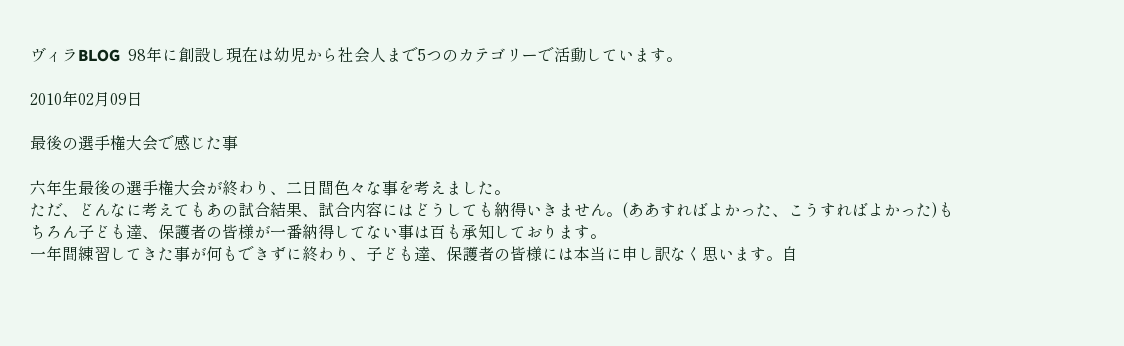ヴィラBLOG  98年に創設し現在は幼児から社会人まで5つのカテゴリーで活動しています。

2010年02月09日

最後の選手権大会で感じた事

六年生最後の選手権大会が終わり、二日間色々な事を考えました。
ただ、どんなに考えてもあの試合結果、試合内容にはどうしても納得いきません。(ああすればよかった、こうすればよかった)もちろん子ども達、保護者の皆様が一番納得してない事は百も承知しております。
一年間練習してきた事が何もできずに終わり、子ども達、保護者の皆様には本当に申し訳なく思います。自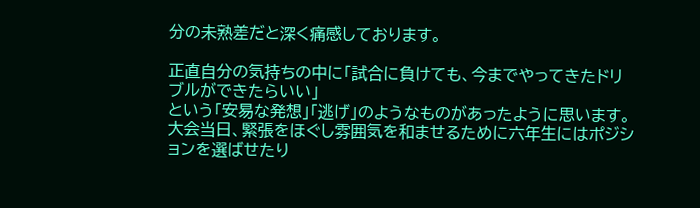分の未熟差だと深く痛感しております。

正直自分の気持ちの中に「試合に負けても、今までやってきたドリブルができたらいい」
という「安易な発想」「逃げ」のようなものがあったように思います。
大会当日、緊張をほぐし雰囲気を和ませるために六年生にはポジションを選ばせたり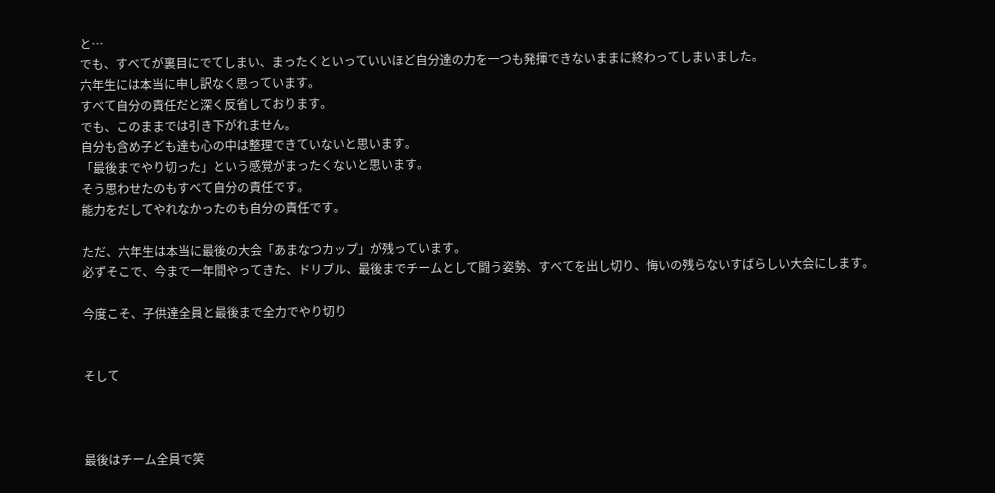と…
でも、すべてが裏目にでてしまい、まったくといっていいほど自分達の力を一つも発揮できないままに終わってしまいました。
六年生には本当に申し訳なく思っています。
すべて自分の責任だと深く反省しております。
でも、このままでは引き下がれません。
自分も含め子ども達も心の中は整理できていないと思います。
「最後までやり切った」という感覚がまったくないと思います。
そう思わせたのもすべて自分の責任です。
能力をだしてやれなかったのも自分の責任です。

ただ、六年生は本当に最後の大会「あまなつカップ」が残っています。
必ずそこで、今まで一年間やってきた、ドリブル、最後までチームとして闘う姿勢、すべてを出し切り、悔いの残らないすばらしい大会にします。

今度こそ、子供達全員と最後まで全力でやり切り


そして



最後はチーム全員で笑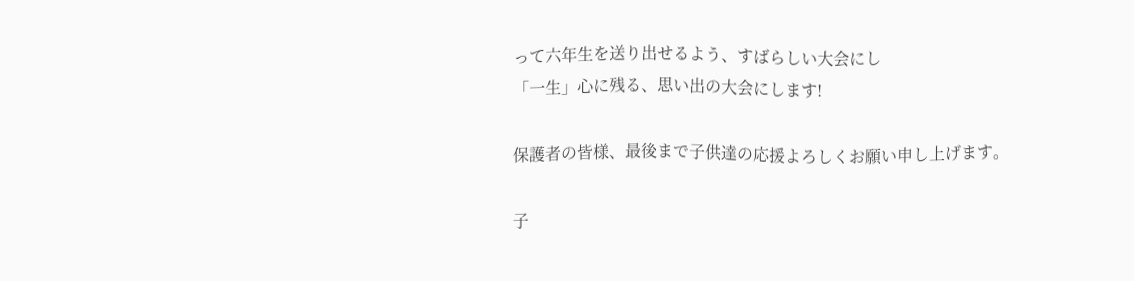って六年生を送り出せるよう、すばらしい大会にし
「一生」心に残る、思い出の大会にします!

保護者の皆様、最後まで子供達の応援よろしくお願い申し上げます。

子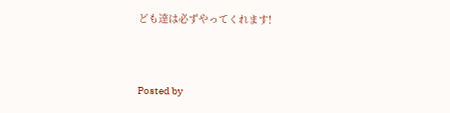ども達は必ずやってくれます!



Posted by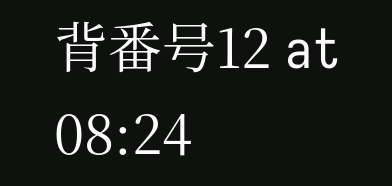背番号12 at 08:24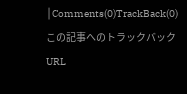│Comments(0)TrackBack(0)
この記事へのトラックバックURL